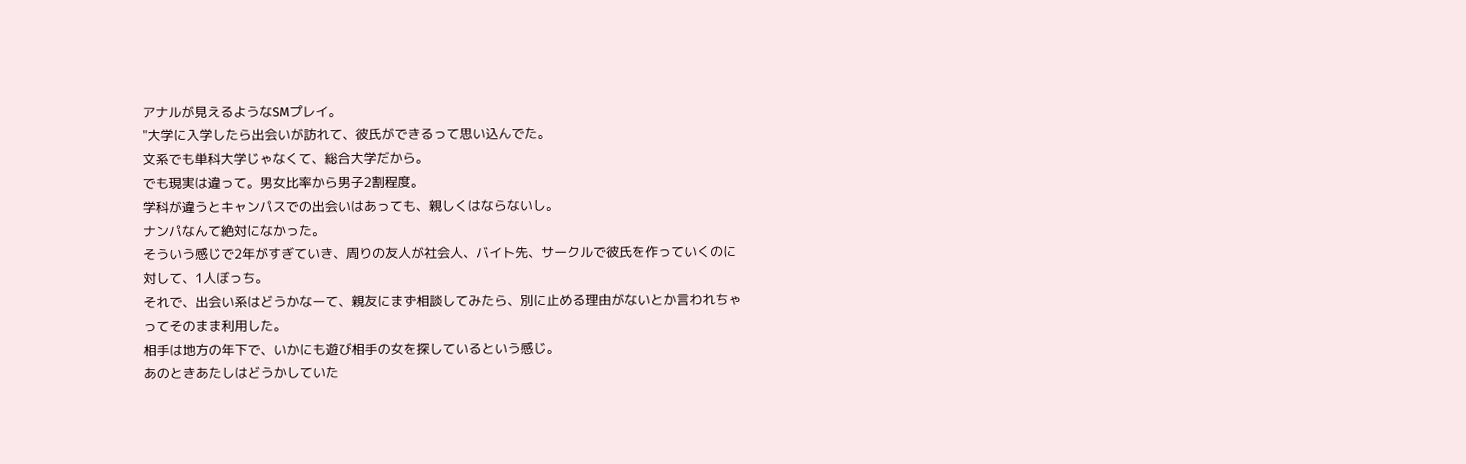アナルが見えるようなSMプレイ。
"大学に入学したら出会いが訪れて、彼氏ができるって思い込んでた。
文系でも単科大学じゃなくて、総合大学だから。
でも現実は違って。男女比率から男子2割程度。
学科が違うとキャンパスでの出会いはあっても、親しくはならないし。
ナンパなんて絶対になかった。
そういう感じで2年がすぎていき、周りの友人が社会人、バイト先、サークルで彼氏を作っていくのに対して、1人ぼっち。
それで、出会い系はどうかなーて、親友にまず相談してみたら、別に止める理由がないとか言われちゃってそのまま利用した。
相手は地方の年下で、いかにも遊び相手の女を探しているという感じ。
あのときあたしはどうかしていた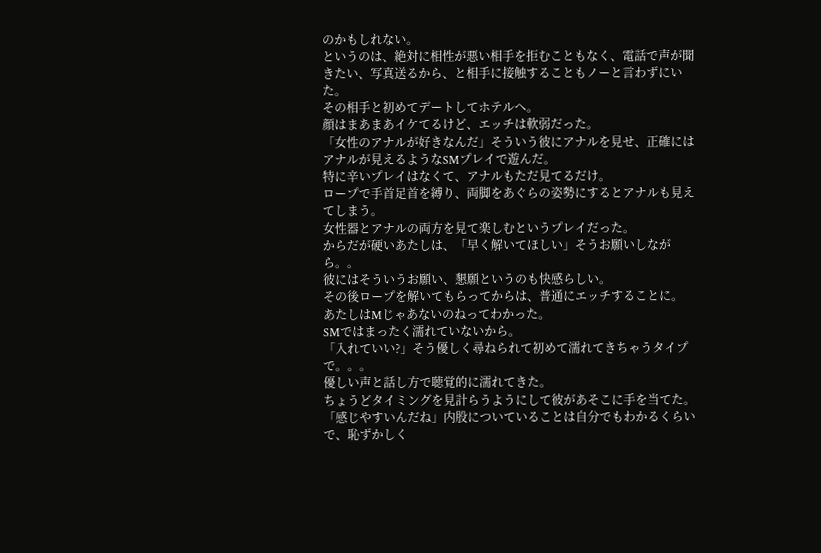のかもしれない。
というのは、絶対に相性が悪い相手を拒むこともなく、電話で声が聞きたい、写真送るから、と相手に接触することもノーと言わずにいた。
その相手と初めてデートしてホテルへ。
顔はまあまあイケてるけど、エッチは軟弱だった。
「女性のアナルが好きなんだ」そういう彼にアナルを見せ、正確にはアナルが見えるようなSMプレイで遊んだ。
特に辛いプレイはなくて、アナルもただ見てるだけ。
ロープで手首足首を縛り、両脚をあぐらの姿勢にするとアナルも見えてしまう。
女性器とアナルの両方を見て楽しむというプレイだった。
からだが硬いあたしは、「早く解いてほしい」そうお願いしながら。。
彼にはそういうお願い、懇願というのも快感らしい。
その後ロープを解いてもらってからは、普通にエッチすることに。
あたしはMじゃあないのねってわかった。
SMではまったく濡れていないから。
「入れていい?」そう優しく尋ねられて初めて濡れてきちゃうタイプで。。。
優しい声と話し方で聴覚的に濡れてきた。
ちょうどタイミングを見計らうようにして彼があそこに手を当てた。
「感じやすいんだね」内股についていることは自分でもわかるくらいで、恥ずかしく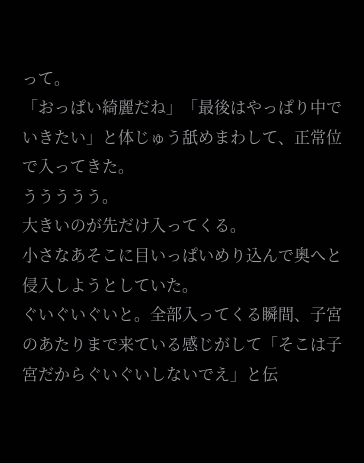って。
「おっぱい綺麗だね」「最後はやっぱり中でいきたい」と体じゅう舐めまわして、正常位で入ってきた。
ううううう。
大きいのが先だけ入ってくる。
小さなあそこに目いっぱいめり込んで奥へと侵入しようとしていた。
ぐいぐいぐいと。全部入ってくる瞬間、子宮のあたりまで来ている感じがして「そこは子宮だからぐいぐいしないでえ」と伝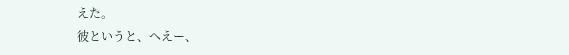えた。
彼というと、へえー、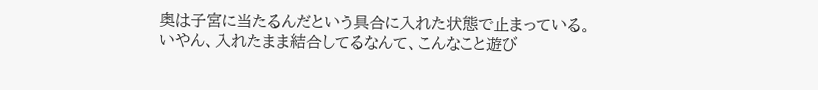奥は子宮に当たるんだという具合に入れた状態で止まっている。
いやん、入れたまま結合してるなんて、こんなこと遊び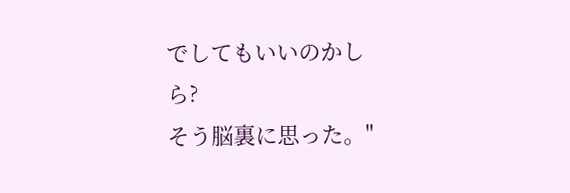でしてもいいのかしら?
そう脳裏に思った。"